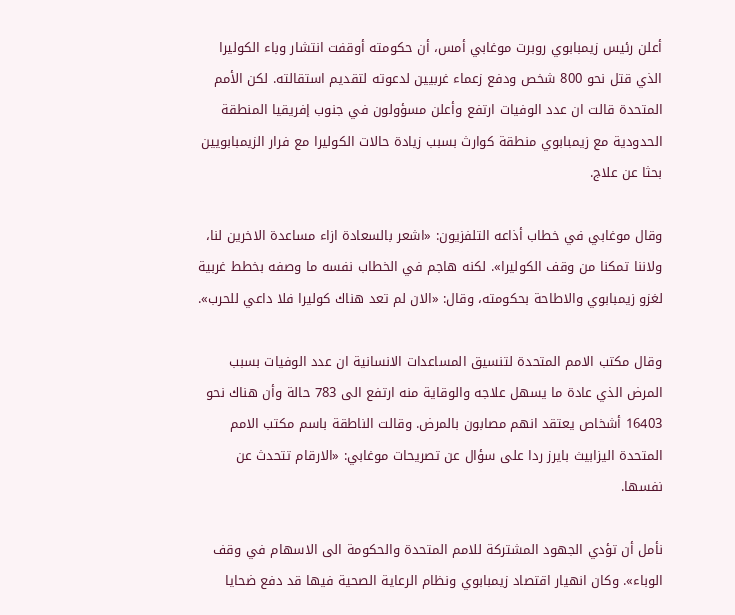أعلن رئيس زيمبابوي روبرت موغابي أمس، أن حكومته أوقفت انتشار وباء الكوليرا الذي قتل نحو 800 شخص ودفع زعماء غربيين لدعوته لتقديم استقالته. لكن الأمم المتحدة قالت ان عدد الوفيات ارتفع وأعلن مسؤولون في جنوب إفريقيا المنطقة الحدودية مع زيمبابوي منطقة كوارث بسبب زيادة حالات الكوليرا مع فرار الزيمبابويين بحثا عن علاج.

وقال موغابي في خطاب أذاعه التلفزيون: «اشعر بالسعادة ازاء مساعدة الاخرين لنا، ولاننا تمكنا من وقف الكوليرا». لكنه هاجم في الخطاب نفسه ما وصفه بخطط غربية لغزو زيمبابوي والاطاحة بحكومته، وقال: «الان لم تعد هناك كوليرا فلا داعي للحرب».

وقال مكتب الامم المتحدة لتنسيق المساعدات الانسانية ان عدد الوفيات بسبب المرض الذي عادة ما يسهل علاجه والوقاية منه ارتفع الى 783 حالة وأن هناك نحو 16403 أشخاص يعتقد انهم مصابون بالمرض. وقالت الناطقة باسم مكتب الامم المتحدة اليزابيث بايرز ردا على سؤال عن تصريحات موغابي: «الارقام تتحدث عن نفسها.

نأمل أن تؤدي الجهود المشتركة للامم المتحدة والحكومة الى الاسهام في وقف الوباء». وكان انهيار اقتصاد زيمبابوي ونظام الرعاية الصحية فيها قد دفع ضحايا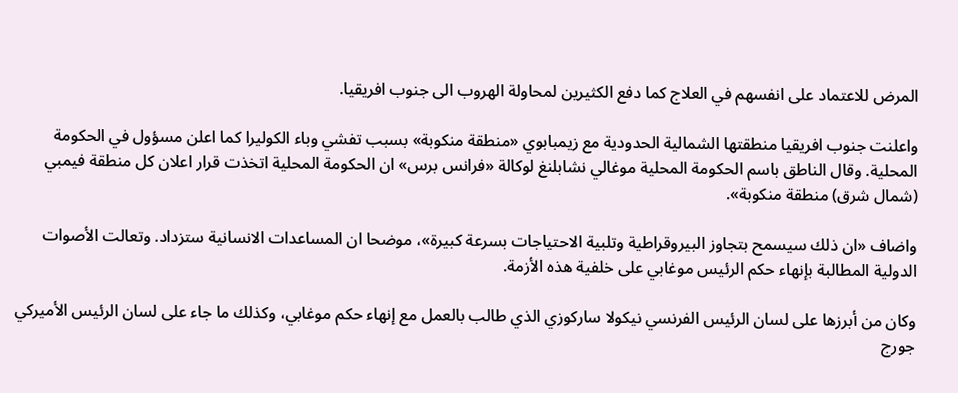المرض للاعتماد على انفسهم في العلاج كما دفع الكثيرين لمحاولة الهروب الى جنوب افريقيا.

واعلنت جنوب افريقيا منطقتها الشمالية الحدودية مع زيمبابوي «منطقة منكوبة» بسبب تفشي وباء الكوليرا كما اعلن مسؤول في الحكومة المحلية. وقال الناطق باسم الحكومة المحلية موغالي نشابلنغ لوكالة «فرانس برس» ان الحكومة المحلية اتخذت قرار اعلان كل منطقة فيمبي (شمال شرق) منطقة منكوبة».

واضاف «ان ذلك سيسمح بتجاوز البيروقراطية وتلبية الاحتياجات بسرعة كبيرة»، موضحا ان المساعدات الانسانية ستزداد. وتعالت الأصوات الدولية المطالبة بإنهاء حكم الرئيس موغابي على خلفية هذه الأزمة.

وكان من أبرزها على لسان الرئيس الفرنسي نيكولا ساركوزي الذي طالب بالعمل مع إنهاء حكم موغابي، وكذلك ما جاء على لسان الرئيس الأميركي جورج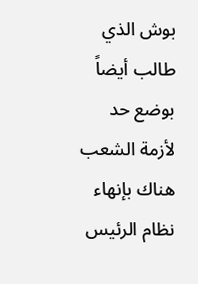بوش الذي طالب أيضاً بوضع حد لأزمة الشعب هناك بإنهاء نظام الرئيس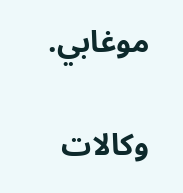موغابي.

وكالات